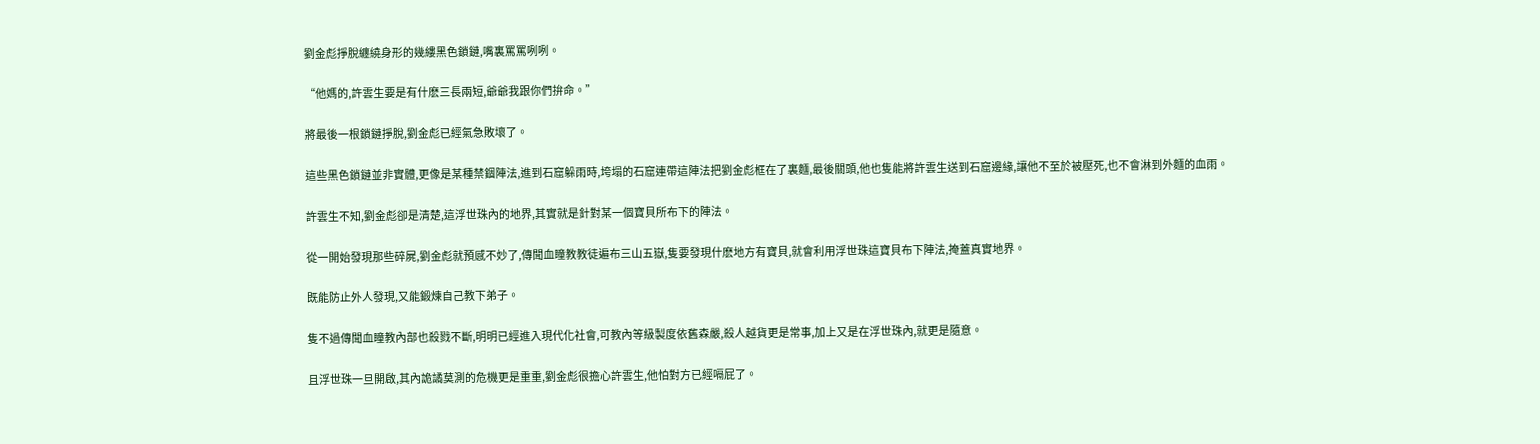劉金彪掙脫纏繞身形的幾縷黑色鎖鏈,嘴裏罵罵咧咧。

“他媽的,許雲生要是有什麽三長兩短,爺爺我跟你們拚命。”

將最後一根鎖鏈掙脫,劉金彪已經氣急敗壞了。

這些黑色鎖鏈並非實體,更像是某種禁錮陣法,進到石窟躲雨時,垮塌的石窟連帶這陣法把劉金彪框在了裏麵,最後關頭,他也隻能將許雲生送到石窟邊緣,讓他不至於被壓死,也不會淋到外麵的血雨。

許雲生不知,劉金彪卻是清楚,這浮世珠內的地界,其實就是針對某一個寶貝所布下的陣法。

從一開始發現那些碎屍,劉金彪就預感不妙了,傳聞血瞳教教徒遍布三山五嶽,隻要發現什麽地方有寶貝,就會利用浮世珠這寶貝布下陣法,掩蓋真實地界。

既能防止外人發現,又能鍛煉自己教下弟子。

隻不過傳聞血瞳教內部也殺戮不斷,明明已經進入現代化社會,可教內等級製度依舊森嚴,殺人越貨更是常事,加上又是在浮世珠內,就更是隨意。

且浮世珠一旦開啟,其內詭譎莫測的危機更是重重,劉金彪很擔心許雲生,他怕對方已經嗝屁了。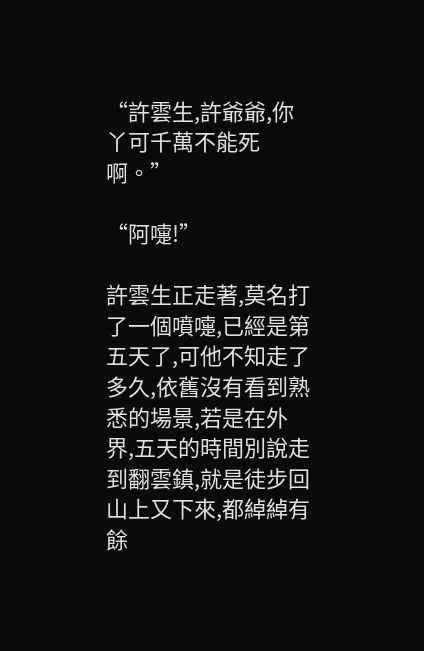“許雲生,許爺爺,你丫可千萬不能死啊。”

“阿嚏!”

許雲生正走著,莫名打了一個噴嚏,已經是第五天了,可他不知走了多久,依舊沒有看到熟悉的場景,若是在外界,五天的時間別說走到翻雲鎮,就是徒步回山上又下來,都綽綽有餘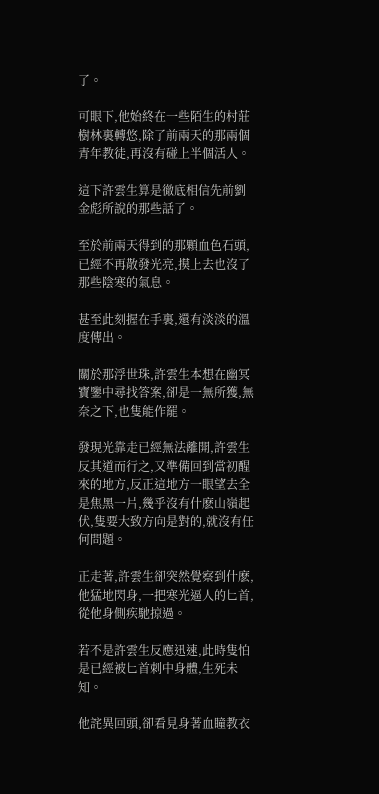了。

可眼下,他始終在一些陌生的村莊樹林裏轉悠,除了前兩天的那兩個青年教徒,再沒有碰上半個活人。

這下許雲生算是徹底相信先前劉金彪所說的那些話了。

至於前兩天得到的那顆血色石頭,已經不再散發光亮,摸上去也沒了那些陰寒的氣息。

甚至此刻握在手裏,還有淡淡的溫度傳出。

關於那浮世珠,許雲生本想在幽冥寶鑒中尋找答案,卻是一無所獲,無奈之下,也隻能作罷。

發現光靠走已經無法離開,許雲生反其道而行之,又準備回到當初醒來的地方,反正這地方一眼望去全是焦黑一片,幾乎沒有什麽山嶺起伏,隻要大致方向是對的,就沒有任何問題。

正走著,許雲生卻突然覺察到什麽,他猛地閃身,一把寒光逼人的匕首,從他身側疾馳掠過。

若不是許雲生反應迅速,此時隻怕是已經被匕首刺中身體,生死未知。

他詫異回頭,卻看見身著血瞳教衣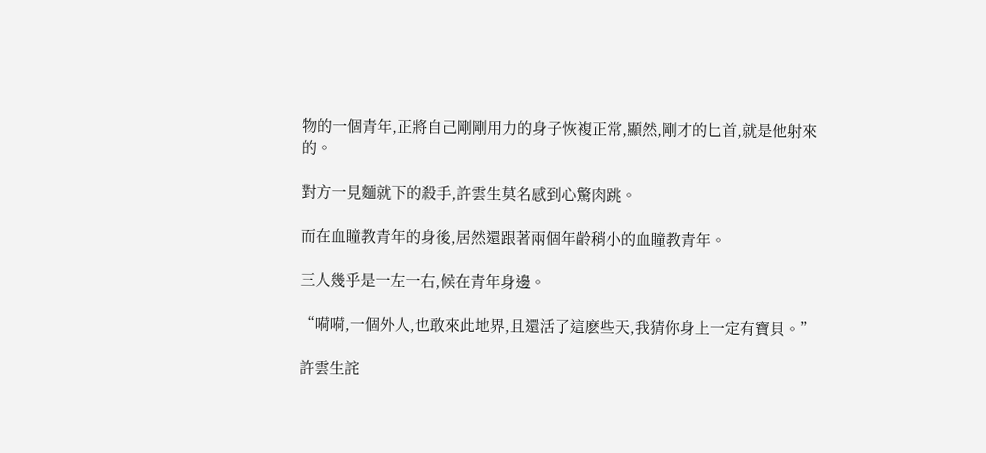物的一個青年,正將自己剛剛用力的身子恢複正常,顯然,剛才的匕首,就是他射來的。

對方一見麵就下的殺手,許雲生莫名感到心驚肉跳。

而在血瞳教青年的身後,居然還跟著兩個年齡稍小的血瞳教青年。

三人幾乎是一左一右,候在青年身邊。

“嗬嗬,一個外人,也敢來此地界,且還活了這麽些天,我猜你身上一定有寶貝。”

許雲生詫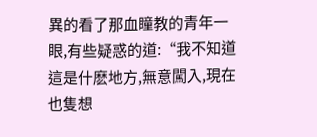異的看了那血瞳教的青年一眼,有些疑惑的道:“我不知道這是什麽地方,無意闖入,現在也隻想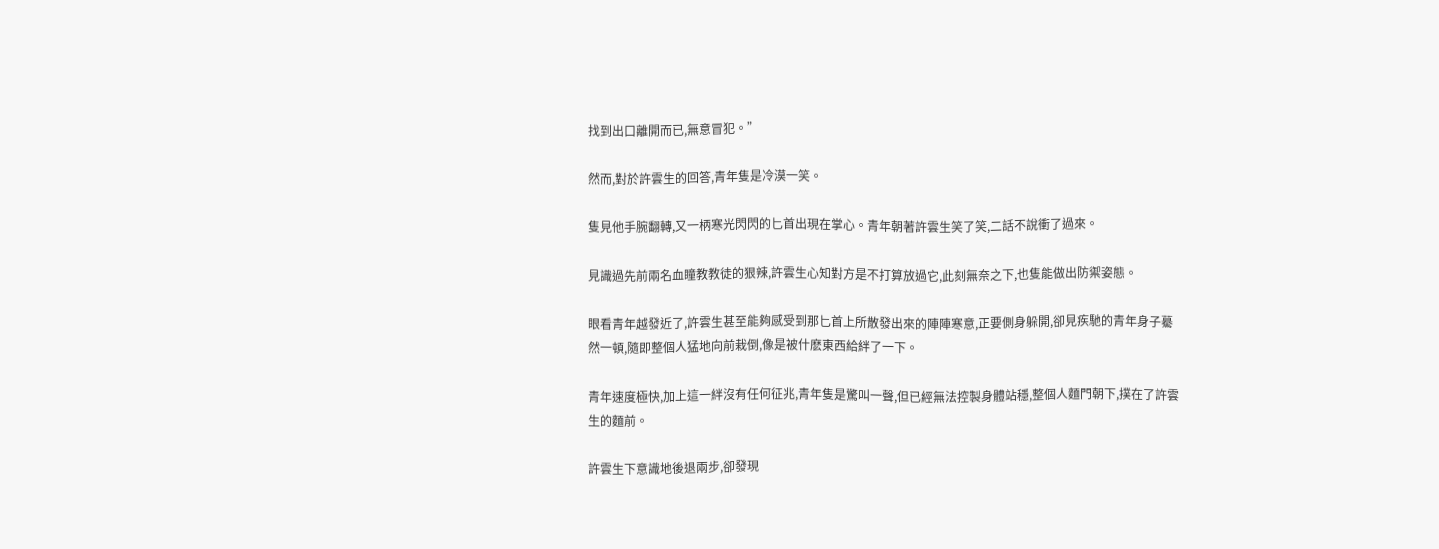找到出口離開而已,無意冒犯。”

然而,對於許雲生的回答,青年隻是冷漠一笑。

隻見他手腕翻轉,又一柄寒光閃閃的匕首出現在掌心。青年朝著許雲生笑了笑,二話不說衝了過來。

見識過先前兩名血瞳教教徒的狠辣,許雲生心知對方是不打算放過它,此刻無奈之下,也隻能做出防禦姿態。

眼看青年越發近了,許雲生甚至能夠感受到那匕首上所散發出來的陣陣寒意,正要側身躲開,卻見疾馳的青年身子驀然一頓,隨即整個人猛地向前栽倒,像是被什麽東西給絆了一下。

青年速度極快,加上這一絆沒有任何征兆,青年隻是驚叫一聲,但已經無法控製身體站穩,整個人麵門朝下,撲在了許雲生的麵前。

許雲生下意識地後退兩步,卻發現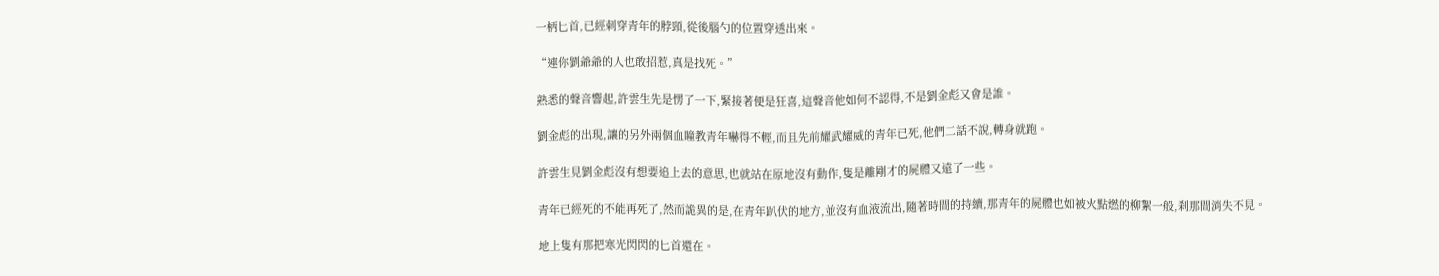一柄匕首,已經刺穿青年的脖頸,從後腦勺的位置穿透出來。

“連你劉爺爺的人也敢招惹,真是找死。”

熟悉的聲音響起,許雲生先是愣了一下,緊接著便是狂喜,這聲音他如何不認得,不是劉金彪又會是誰。

劉金彪的出現,讓的另外兩個血瞳教青年嚇得不輕,而且先前耀武耀威的青年已死,他們二話不說,轉身就跑。

許雲生見劉金彪沒有想要追上去的意思,也就站在原地沒有動作,隻是離剛才的屍體又遠了一些。

青年已經死的不能再死了,然而詭異的是,在青年趴伏的地方,並沒有血液流出,隨著時間的持續,那青年的屍體也如被火點燃的柳絮一般,刹那間消失不見。

地上隻有那把寒光閃閃的匕首還在。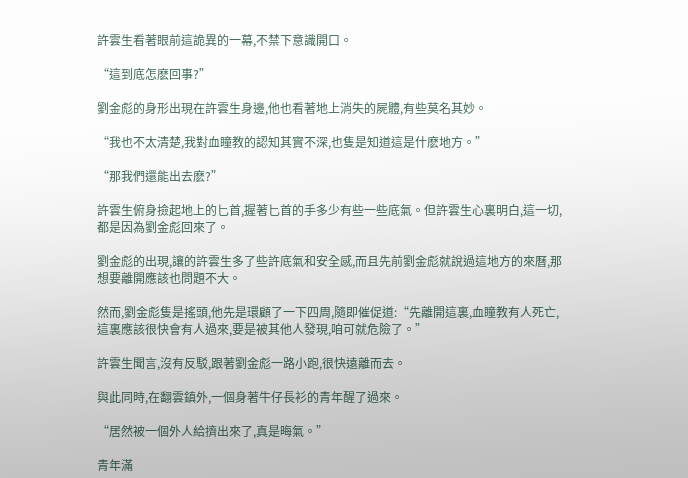許雲生看著眼前這詭異的一幕,不禁下意識開口。

“這到底怎麽回事?”

劉金彪的身形出現在許雲生身邊,他也看著地上消失的屍體,有些莫名其妙。

“我也不太清楚,我對血瞳教的認知其實不深,也隻是知道這是什麽地方。”

“那我們還能出去麽?”

許雲生俯身撿起地上的匕首,握著匕首的手多少有些一些底氣。但許雲生心裏明白,這一切,都是因為劉金彪回來了。

劉金彪的出現,讓的許雲生多了些許底氣和安全感,而且先前劉金彪就說過這地方的來曆,那想要離開應該也問題不大。

然而,劉金彪隻是搖頭,他先是環顧了一下四周,隨即催促道:“先離開這裏,血瞳教有人死亡,這裏應該很快會有人過來,要是被其他人發現,咱可就危險了。”

許雲生聞言,沒有反駁,跟著劉金彪一路小跑,很快遠離而去。

與此同時,在翻雲鎮外,一個身著牛仔長衫的青年醒了過來。

“居然被一個外人給擠出來了,真是晦氣。”

青年滿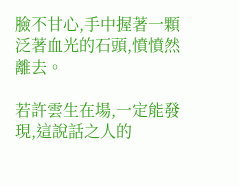臉不甘心,手中握著一顆泛著血光的石頭,憤憤然離去。

若許雲生在場,一定能發現,這說話之人的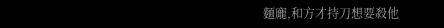麵龐,和方才持刀想要殺他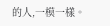的人,一模一樣。